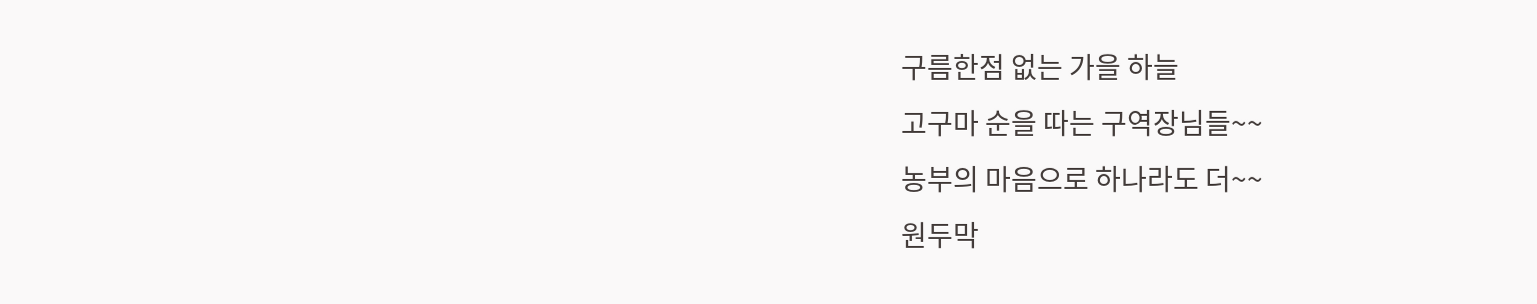구름한점 없는 가을 하늘
고구마 순을 따는 구역장님들~~
농부의 마음으로 하나라도 더~~
원두막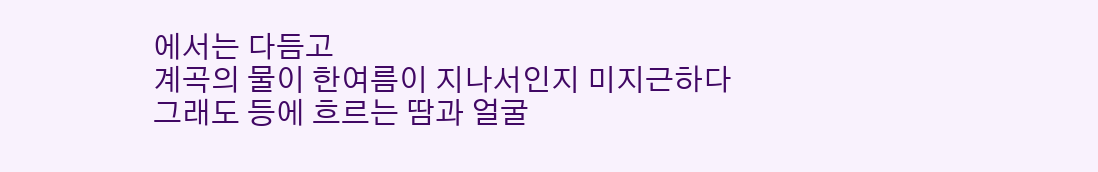에서는 다듬고
계곡의 물이 한여름이 지나서인지 미지근하다
그래도 등에 흐르는 땀과 얼굴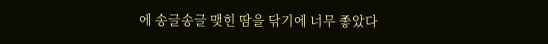에 송글송글 맺힌 땀을 닦기에 너무 좋았다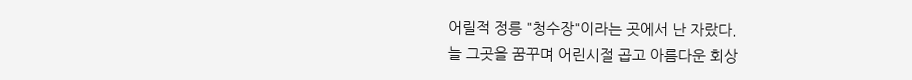어릴적 정릉 "청수장"이라는 곳에서 난 자랐다.
늘 그곳을 꿈꾸며 어린시절 곱고 아름다운 회상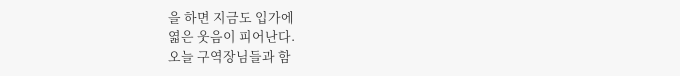을 하면 지금도 입가에
엷은 웃음이 피어난다.
오늘 구역장님들과 함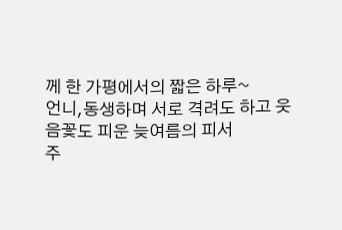께 한 가평에서의 짧은 하루~
언니,동생하며 서로 격려도 하고 웃음꽃도 피운 늦여름의 피서
주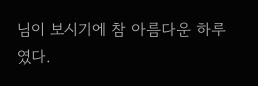님이 보시기에 참 아름다운 하루였다.